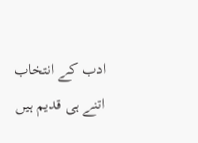ادب کے انتخاب اتنے ہی قدیم ہیں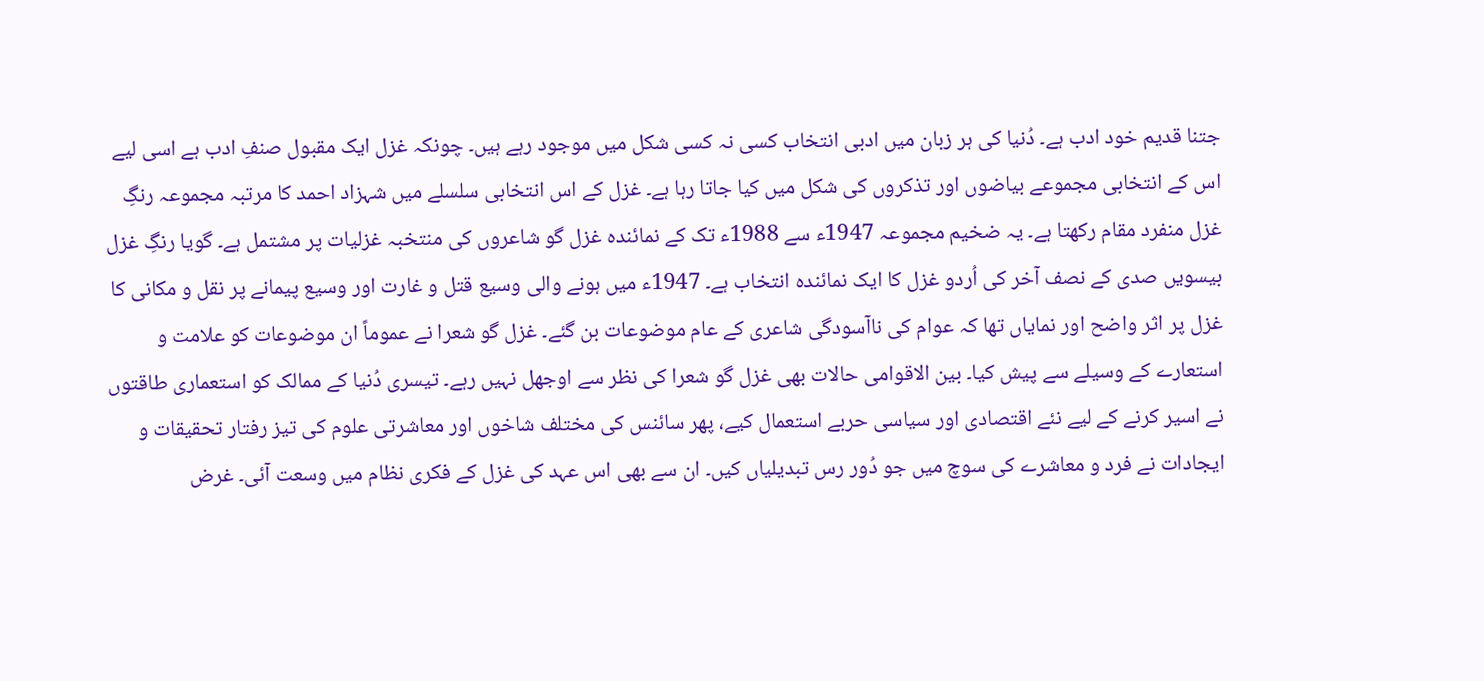جتنا قدیم خود ادب ہے۔ دُنیا کی ہر زبان میں ادبی انتخاب کسی نہ کسی شکل میں موجود رہے ہیں۔ چونکہ غزل ایک مقبول صنفِ ادب ہے اسی لیے اس کے انتخابی مجموعے بیاضوں اور تذکروں کی شکل میں کیا جاتا رہا ہے۔ غزل کے اس انتخابی سلسلے میں شہزاد احمد کا مرتبہ مجموعہ رنگِ غزل منفرد مقام رکھتا ہے۔ یہ ضخیم مجموعہ 1947ء سے 1988ء تک کے نمائندہ غزل گو شاعروں کی منتخبہ غزلیات پر مشتمل ہے۔ گویا رنگِ غزل بیسویں صدی کے نصف آخر کی اُردو غزل کا ایک نمائندہ انتخاب ہے۔ 1947ء میں ہونے والی وسیع قتل و غارت اور وسیع پیمانے پر نقل و مکانی کا غزل پر اثر واضح اور نمایاں تھا کہ عوام کی ناآسودگی شاعری کے عام موضوعات بن گئے۔ غزل گو شعرا نے عموماً ان موضوعات کو علامت و استعارے کے وسیلے سے پیش کیا۔ بین الاقوامی حالات بھی غزل گو شعرا کی نظر سے اوجھل نہیں رہے۔ تیسری دُنیا کے ممالک کو استعماری طاقتوں نے اسیر کرنے کے لیے نئے اقتصادی اور سیاسی حربے استعمال کیے، پھر سائنس کی مختلف شاخوں اور معاشرتی علوم کی تیز رفتار تحقیقات و ایجادات نے فرد و معاشرے کی سوچ میں جو دُور رس تبدیلیاں کیں۔ ان سے بھی اس عہد کی غزل کے فکری نظام میں وسعت آئی۔ غرض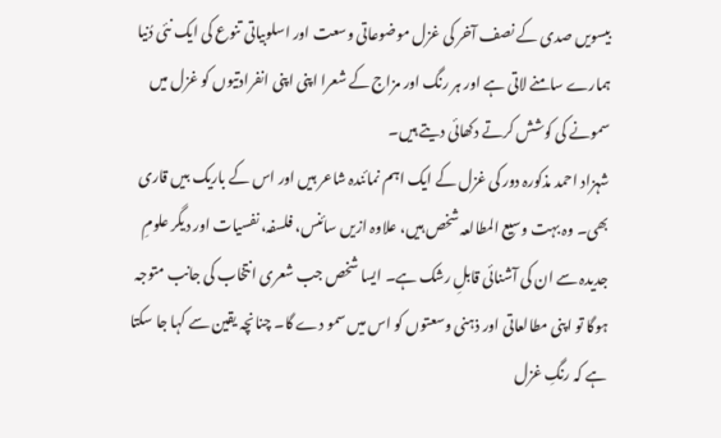بیسویں صدی کے نصف آخر کی غزل موضوعاتی وسعت اور اسلوبیاتی تنوع کی ایک نئی دُنیا ہمارے سامنے لاتی ہے اور ہر رنگ اور مزاج کے شعرا اپنی اپنی انفرادتیوں کو غزل میں سمونے کی کوشش کرتے دکھائی دیتے ہیں۔
شہزاد احمد مذکورہ دور کی غزل کے ایک اہم نمائندہ شاعر ہیں اور اس کے باریک بیں قاری بھی۔ وہ بہت وسیع المطالعہ شخص ہیں، علاوہ ازیں سائنس، فلسفہ، نفسیات اور دیگر علومِ جدیدہ سے ان کی آشنائی قابلِ رشک ہے۔ ایسا شخص جب شعری انتخاب کی جانب متوجہ ہوگا تو اپنی مطالعاتی اور ذہنی وسعتوں کو اس میں سمو دے گا۔ چنانچہ یقین سے کہا جا سکتا ہے کہ رنگِ غزل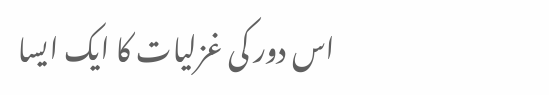اس دور کی غزلیات کا ایک ایسا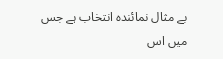بے مثال نمائندہ انتخاب ہے جس میں اس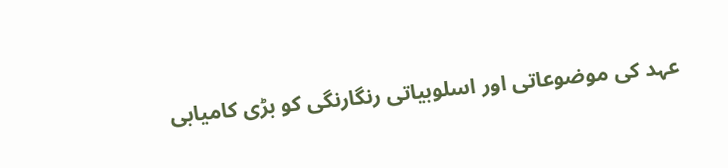عہد کی موضوعاتی اور اسلوبیاتی رنگارنگی کو بڑی کامیابی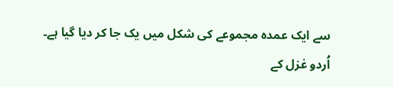سے ایک عمدہ مجموعے کی شکل میں یک جا کر دیا گیا ہے۔ اُردو غزل کے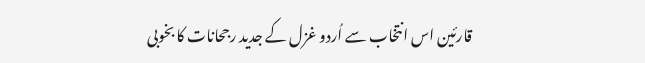قارئین اس انتخاب سے اُردو غزل کے جدید رجحانات کا بخوبی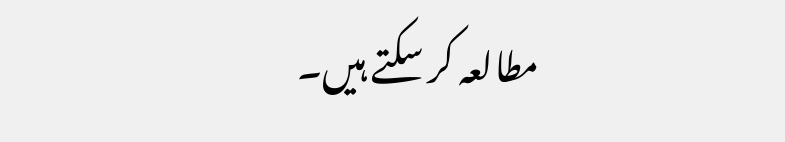مطالعہ کر سکتے ہیں۔